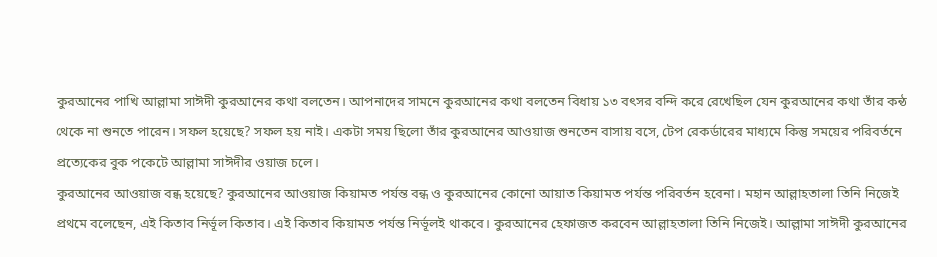কুরআনের পাখি আল্লামা সাঈদী কুরআনের কথা বলতেন। আপনাদের সামনে কুরআনের কথা বলতেন বিধায় ১৩ বৎসর বন্দি করে রেখেছিল যেন কুরআনের কথা তাঁর কন্ঠ থেকে না শুনতে পারেন। সফল হয়েছে? সফল হয় নাই। একটা সময় ছিলো তাঁর কুরআনের আওয়াজ শুনতেন বাসায় বসে, টেপ রেকর্ডারের মাধ্যমে কিন্তু সময়ের পরিবর্তনে প্রত্যেকের বুক পকেটে আল্লামা সাঈদীর ওয়াজ চলে।
কুরআনের আওয়াজ বন্ধ হয়েছে? কুরআনের আওয়াজ কিয়ামত পর্যন্ত বন্ধ ও কুরআনের কোনো আয়াত কিয়ামত পর্যন্ত পরিবর্তন হবেনা। মহান আল্লাহতালা তিনি নিজেই প্রথমে বলেছেন, এই কিতাব নির্ভূল কিতাব। এই কিতাব কিয়ামত পর্যন্ত নির্ভূলই থাকবে। কুরআনের হেফাজত করবেন আল্লাহতালা তিনি নিজেই। আল্লামা সাঈদী কুরআনের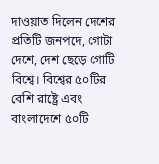দাওয়াত দিলেন দেশের প্রতিটি জনপদে, গোটা দেশে, দেশ ছেড়ে গোটি বিশ্বে। বিশ্বের ৫০টির বেশি রাষ্ট্রে এবং বাংলাদেশে ৫০টি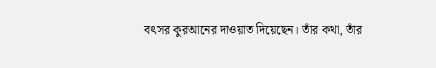বৎসর কুরআনের দাওয়াত দিয়েছেন। তাঁর কথা, তাঁর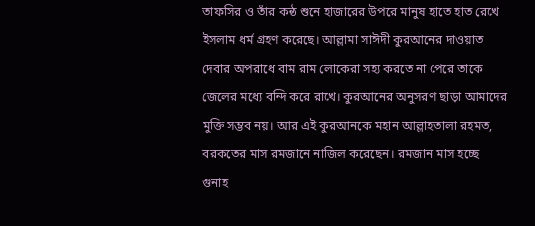তাফসির ও তাঁর কন্ঠ শুনে হাজারের উপরে মানুষ হাতে হাত রেখে ইসলাম ধর্ম গ্রহণ করেছে। আল্লামা সাঈদী কুরআনের দাওয়াত দেবার অপরাধে বাম রাম লোকেরা সহ্য করতে না পেরে তাকে জেলের মধ্যে বন্দি করে রাখে। কুরআনের অনুসরণ ছাড়া আমাদের মুক্তি সম্ভব নয়। আর এই কুরআনকে মহান আল্লাহতালা রহমত, বরকতের মাস রমজানে নাজিল করেছেন। রমজান মাস হচ্ছে গুনাহ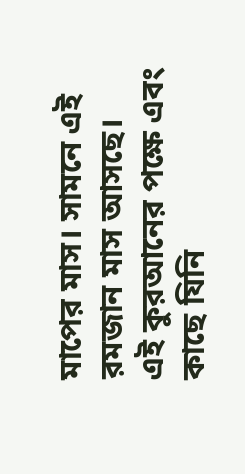মাপের মাস। সামনে এই রমজান মাস আসছে।
এই কুরআনের পক্ষে এবং কাছে যিনি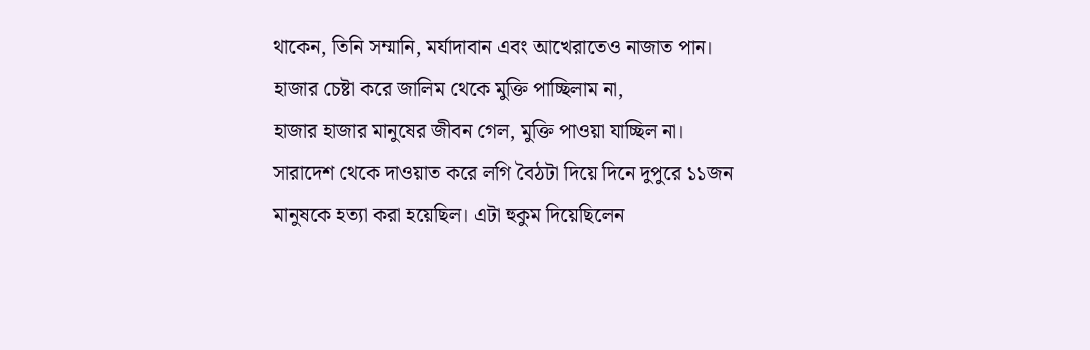থাকেন, তিনি সম্মানি, মর্যাদাবান এবং আখেরাতেও নাজাত পান।
হাজার চেষ্টা করে জালিম থেকে মুক্তি পাচ্ছিলাম না,
হাজার হাজার মানুষের জীবন গেল, মুক্তি পাওয়া যাচ্ছিল না।
সারাদেশ থেকে দাওয়াত করে লগি বৈঠটা দিয়ে দিনে দুপুরে ১১জন মানুষকে হত্যা করা হয়েছিল। এটা হুকুম দিয়েছিলেন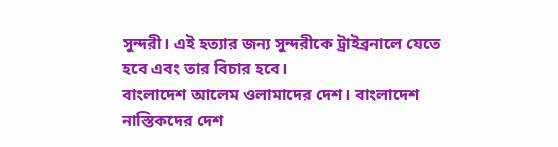সুন্দরী। এই হত্যার জন্য সুন্দরীকে ট্রাইব্রনালে যেতে হবে এবং তার বিচার হবে।
বাংলাদেশ আলেম ওলামাদের দেশ। বাংলাদেশ নাস্তিকদের দেশ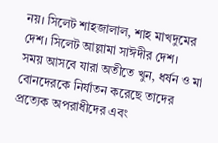নয়। সিলেট শাহজালাল, শাহ মাখদুমের দেশ। সিলেট আল্লামা সাঈদীর দেশ।
সময় আসবে যারা অতীতে খুন, ধর্ষন ও মা বোনদেরকে নির্যাতন করেছে তাদের প্রত্যেক অপরাধীদের এবং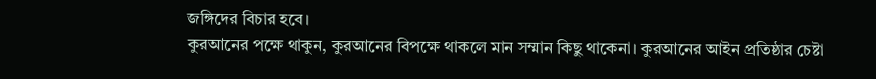জঙ্গিদের বিচার হবে।
কুরআনের পক্ষে থাকুন, কুরআনের বিপক্ষে থাকলে মান সম্মান কিছু থাকেনা। কুরআনের আইন প্রতিষ্ঠার চেষ্টা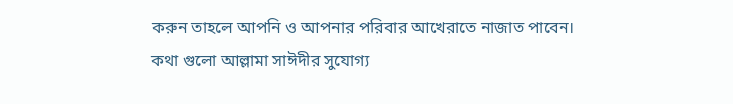করুন তাহলে আপনি ও আপনার পরিবার আখেরাতে নাজাত পাবেন।
কথা গুলো আল্লামা সাঈদীর সুযোগ্য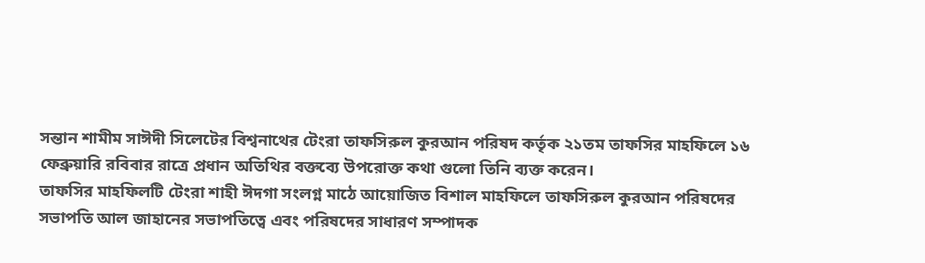সন্তান শামীম সাঈদী সিলেটের বিশ্বনাথের টেংরা তাফসিরুল কুরআন পরিষদ কর্তৃক ২১তম তাফসির মাহফিলে ১৬ ফেব্রুয়ারি রবিবার রাত্রে প্রধান অতিথির বক্তব্যে উপরোক্ত কথা গুলো তিনি ব্যক্ত করেন।
তাফসির মাহফিলটি টেংরা শাহী ঈদগা সংলগ্ন মাঠে আয়োজিত বিশাল মাহফিলে তাফসিরুল কুরআন পরিষদের সভাপতি আল জাহানের সভাপতিত্বে এবং পরিষদের সাধারণ সম্পাদক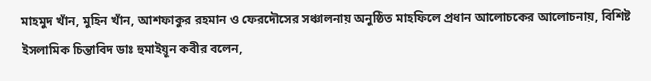মাহমুদ খাঁন, মুহিন খাঁন, আশফাকুর রহমান ও ফেরদৌসের সঞ্চালনায় অনুষ্ঠিত মাহফিলে প্রধান আলোচকের আলোচনায়, বিশিষ্ট ইসলামিক চিন্তাবিদ ডাঃ হুমাইয়ূন কবীর বলেন,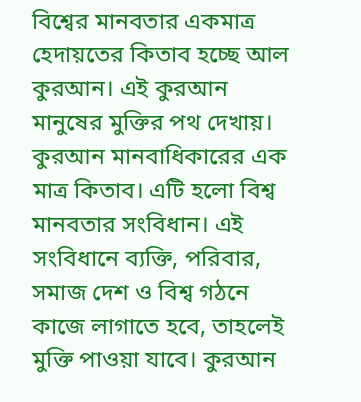বিশ্বের মানবতার একমাত্র হেদায়তের কিতাব হচ্ছে আল কুরআন। এই কুরআন মানুষের মুক্তির পথ দেখায়। কুরআন মানবাধিকারের এক মাত্র কিতাব। এটি হলো বিশ্ব মানবতার সংবিধান। এই সংবিধানে ব্যক্তি, পরিবার, সমাজ দেশ ও বিশ্ব গঠনে কাজে লাগাতে হবে, তাহলেই মুক্তি পাওয়া যাবে। কুরআন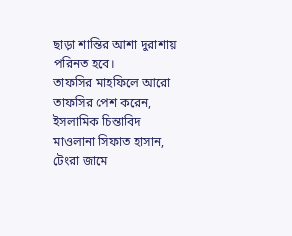ছাড়া শান্তির আশা দুরাশায় পরিনত হবে।
তাফসির মাহফিলে আরো তাফসির পেশ করেন, ইসলামিক চিন্তাবিদ মাওলানা সিফাত হাসান,
টেংরা জামে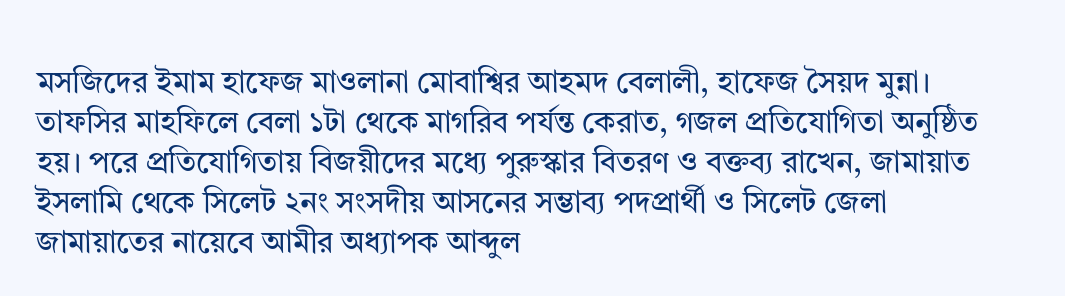মসজিদের ইমাম হাফেজ মাওলানা মোবাশ্বির আহমদ বেলালী, হাফেজ সৈয়দ মুন্না।
তাফসির মাহফিলে বেলা ১টা থেকে মাগরিব পর্যন্ত কেরাত, গজল প্রতিযোগিতা অনুষ্ঠিত হয়। পরে প্রতিযোগিতায় বিজয়ীদের মধ্যে পুরুস্কার বিতরণ ও বক্তব্য রাখেন, জামায়াত ইসলামি থেকে সিলেট ২নং সংসদীয় আসনের সম্ভাব্য পদপ্রার্থী ও সিলেট জেলা জামায়াতের নায়েবে আমীর অধ্যাপক আব্দুল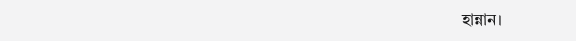হান্নান।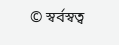© স্বর্বস্বত্ব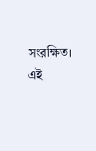সংরক্ষিত। এই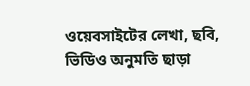ওয়েবসাইটের লেখা, ছবি, ভিডিও অনুমতি ছাড়া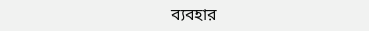ব্যবহার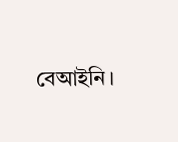বেআইনি।